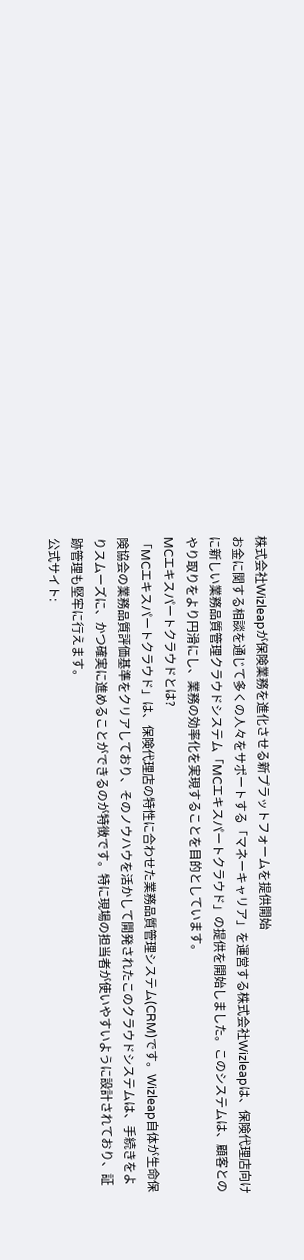株式会社Wizleapが保険業務を進化させる新プラットフォームを提供開始
お金に関する相談を通じて多くの人々をサポートする「マネーキャリア」を運営する株式会社Wizleapは、保険代理店向けに新しい業務品質管理クラウドシステム「MCエキスパートクラウド」の提供を開始しました。このシステムは、顧客とのやり取りをより円滑にし、業務の効率化を実現することを目的としています。
MCエキスパートクラウドとは?
「MCエキスパートクラウド」は、保険代理店の特性に合わせた業務品質管理システム(CRM)です。Wizleap自体が生命保険協会の業務品質評価基準をクリアしており、そのノウハウを活かして開発されたこのクラウドシステムは、手続きをよりスムーズに、かつ確実に進めることができるのが特徴です。特に現場の担当者が使いやすいように設計されており、証跡管理も堅牢に行えます。
公式サイト: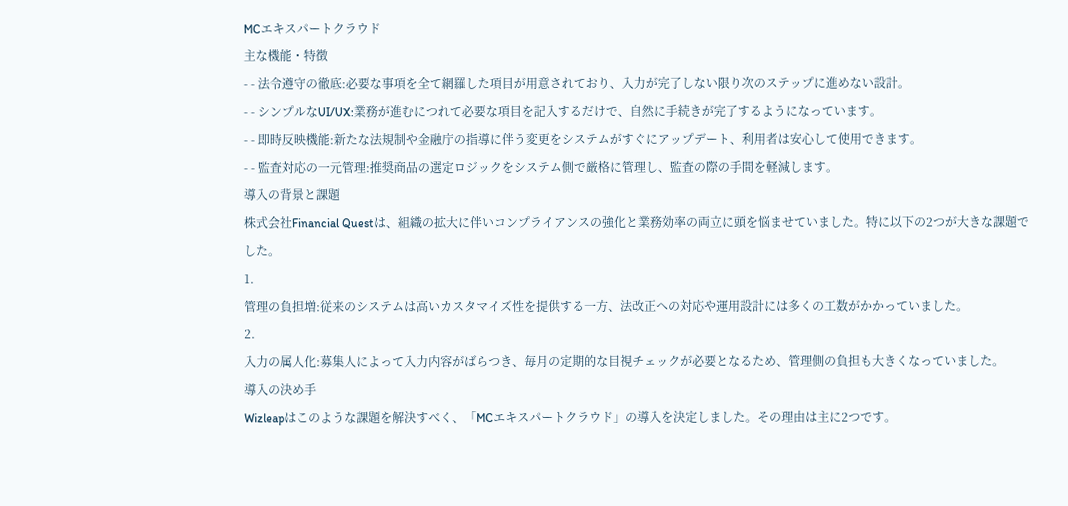MCエキスパートクラウド
主な機能・特徴
- - 法令遵守の徹底:必要な事項を全て網羅した項目が用意されており、入力が完了しない限り次のステップに進めない設計。
- - シンプルなUI/UX:業務が進むにつれて必要な項目を記入するだけで、自然に手続きが完了するようになっています。
- - 即時反映機能:新たな法規制や金融庁の指導に伴う変更をシステムがすぐにアップデート、利用者は安心して使用できます。
- - 監査対応の一元管理:推奨商品の選定ロジックをシステム側で厳格に管理し、監査の際の手間を軽減します。
導入の背景と課題
株式会社Financial Questは、組織の拡大に伴いコンプライアンスの強化と業務効率の両立に頭を悩ませていました。特に以下の2つが大きな課題でした。
1.
管理の負担増:従来のシステムは高いカスタマイズ性を提供する一方、法改正への対応や運用設計には多くの工数がかかっていました。
2.
入力の属人化:募集人によって入力内容がばらつき、毎月の定期的な目視チェックが必要となるため、管理側の負担も大きくなっていました。
導入の決め手
Wizleapはこのような課題を解決すべく、「MCエキスパートクラウド」の導入を決定しました。その理由は主に2つです。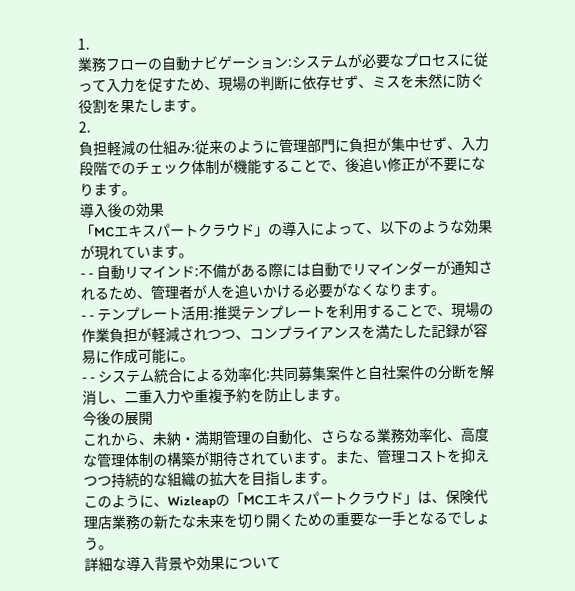1.
業務フローの自動ナビゲーション:システムが必要なプロセスに従って入力を促すため、現場の判断に依存せず、ミスを未然に防ぐ役割を果たします。
2.
負担軽減の仕組み:従来のように管理部門に負担が集中せず、入力段階でのチェック体制が機能することで、後追い修正が不要になります。
導入後の効果
「MCエキスパートクラウド」の導入によって、以下のような効果が現れています。
- - 自動リマインド:不備がある際には自動でリマインダーが通知されるため、管理者が人を追いかける必要がなくなります。
- - テンプレート活用:推奨テンプレートを利用することで、現場の作業負担が軽減されつつ、コンプライアンスを満たした記録が容易に作成可能に。
- - システム統合による効率化:共同募集案件と自社案件の分断を解消し、二重入力や重複予約を防止します。
今後の展開
これから、未納・満期管理の自動化、さらなる業務効率化、高度な管理体制の構築が期待されています。また、管理コストを抑えつつ持続的な組織の拡大を目指します。
このように、Wizleapの「MCエキスパートクラウド」は、保険代理店業務の新たな未来を切り開くための重要な一手となるでしょう。
詳細な導入背景や効果について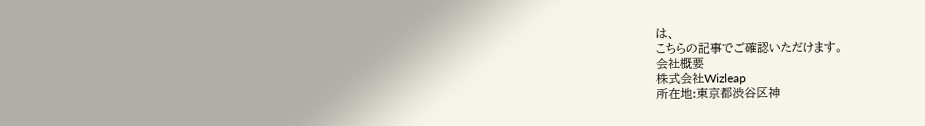は、
こちらの記事でご確認いただけます。
会社概要
株式会社Wizleap
所在地:東京都渋谷区神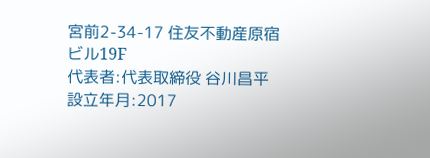宮前2-34-17 住友不動産原宿ビル19F
代表者:代表取締役 谷川昌平
設立年月:2017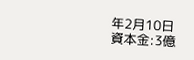年2月10日
資本金:3億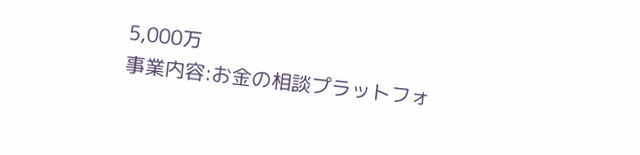5,000万
事業内容:お金の相談プラットフォ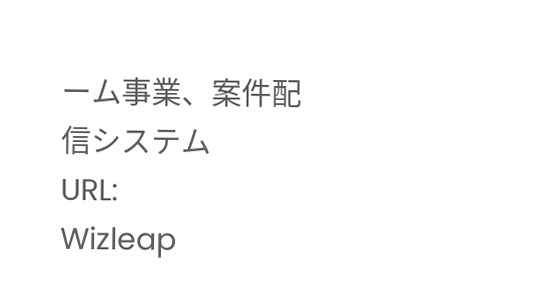ーム事業、案件配信システム
URL:
Wizleap